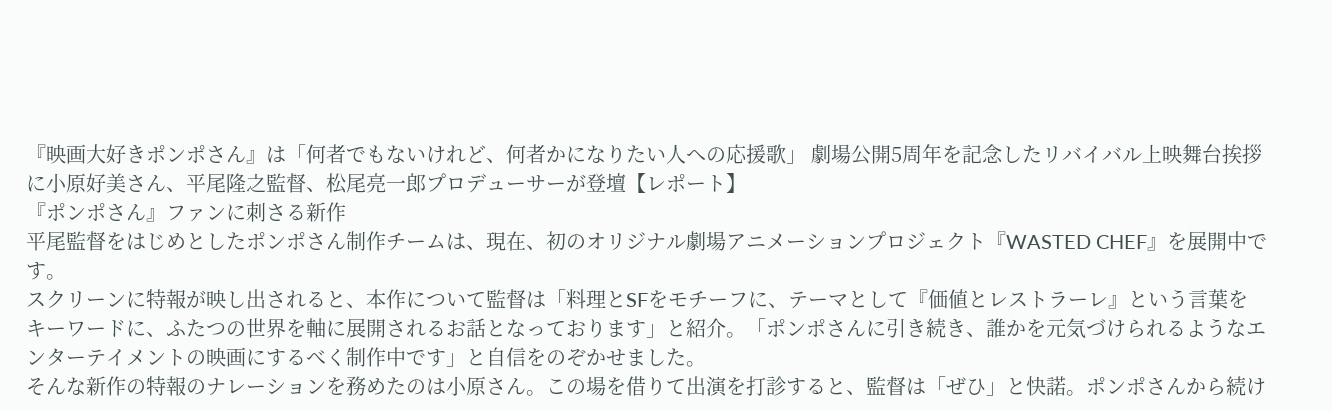『映画大好きポンポさん』は「何者でもないけれど、何者かになりたい人への応援歌」 劇場公開5周年を記念したリバイバル上映舞台挨拶に小原好美さん、平尾隆之監督、松尾亮一郎プロデューサーが登壇【レポート】
『ポンポさん』ファンに刺さる新作
平尾監督をはじめとしたポンポさん制作チームは、現在、初のオリジナル劇場アニメーションプロジェクト『WASTED CHEF』を展開中です。
スクリーンに特報が映し出されると、本作について監督は「料理とSFをモチーフに、テーマとして『価値とレストラーレ』という言葉をキーワードに、ふたつの世界を軸に展開されるお話となっております」と紹介。「ポンポさんに引き続き、誰かを元気づけられるようなエンターテイメントの映画にするべく制作中です」と自信をのぞかせました。
そんな新作の特報のナレーションを務めたのは小原さん。この場を借りて出演を打診すると、監督は「ぜひ」と快諾。ポンポさんから続け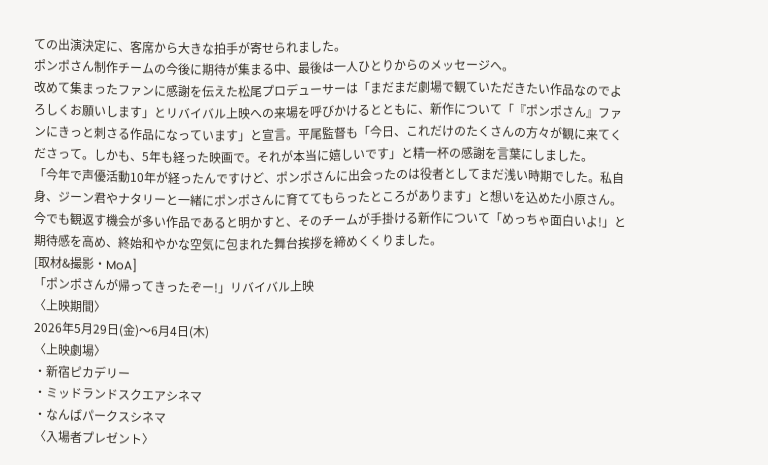ての出演決定に、客席から大きな拍手が寄せられました。
ポンポさん制作チームの今後に期待が集まる中、最後は一人ひとりからのメッセージへ。
改めて集まったファンに感謝を伝えた松尾プロデューサーは「まだまだ劇場で観ていただきたい作品なのでよろしくお願いします」とリバイバル上映への来場を呼びかけるとともに、新作について「『ポンポさん』ファンにきっと刺さる作品になっています」と宣言。平尾監督も「今日、これだけのたくさんの方々が観に来てくださって。しかも、5年も経った映画で。それが本当に嬉しいです」と精一杯の感謝を言葉にしました。
「今年で声優活動10年が経ったんですけど、ポンポさんに出会ったのは役者としてまだ浅い時期でした。私自身、ジーン君やナタリーと一緒にポンポさんに育ててもらったところがあります」と想いを込めた小原さん。今でも観返す機会が多い作品であると明かすと、そのチームが手掛ける新作について「めっちゃ面白いよ!」と期待感を高め、終始和やかな空気に包まれた舞台挨拶を締めくくりました。
[取材&撮影・MoA]
「ポンポさんが帰ってきったぞー!」リバイバル上映
〈上映期間〉
2026年5月29日(金)〜6月4日(木)
〈上映劇場〉
・新宿ピカデリー
・ミッドランドスクエアシネマ
・なんばパークスシネマ
〈入場者プレゼント〉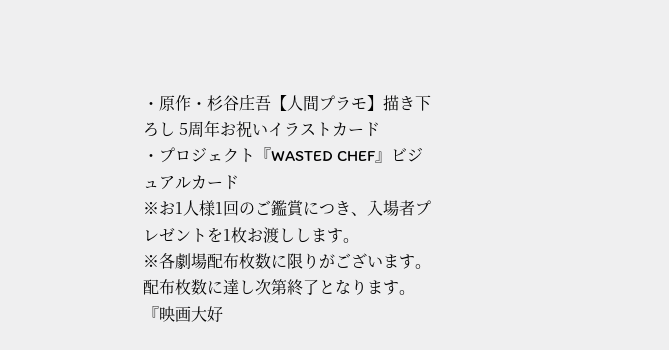・原作・杉谷庄吾【人間プラモ】描き下ろし 5周年お祝いイラストカード
・プロジェクト『WASTED CHEF』ビジュアルカード
※お1人様1回のご鑑賞につき、入場者プレゼントを1枚お渡しします。
※各劇場配布枚数に限りがございます。配布枚数に達し次第終了となります。
『映画大好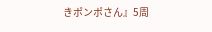きポンポさん』5周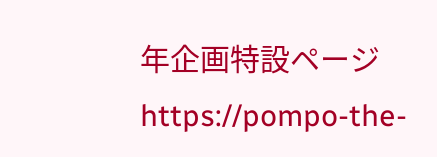年企画特設ページ
https://pompo-the-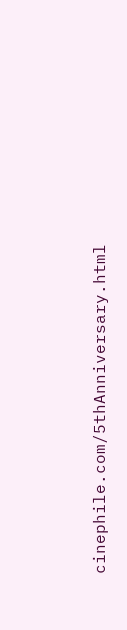cinephile.com/5thAnniversary.html